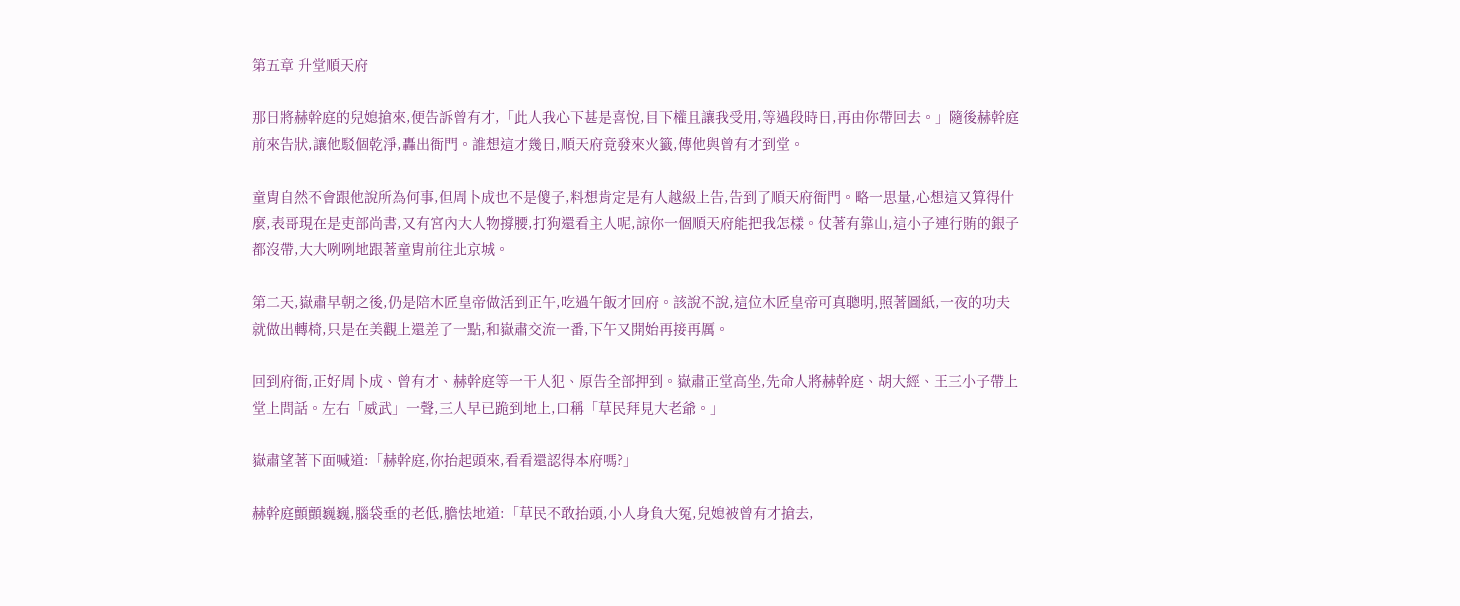第五章 升堂順天府

那日將赫幹庭的兒媳搶來,便告訴曾有才,「此人我心下甚是喜悅,目下權且讓我受用,等過段時日,再由你帶回去。」隨後赫幹庭前來告狀,讓他駁個乾淨,轟出衙門。誰想這才幾日,順天府竟發來火籤,傳他與曾有才到堂。

童胄自然不會跟他說所為何事,但周卜成也不是傻子,料想肯定是有人越級上告,告到了順天府衙門。略一思量,心想這又算得什麼,表哥現在是吏部尚書,又有宮內大人物撐腰,打狗還看主人呢,諒你一個順天府能把我怎樣。仗著有靠山,這小子連行賄的銀子都沒帶,大大咧咧地跟著童胄前往北京城。

第二天,嶽肅早朝之後,仍是陪木匠皇帝做活到正午,吃過午飯才回府。該說不說,這位木匠皇帝可真聰明,照著圖紙,一夜的功夫就做出轉椅,只是在美觀上還差了一點,和嶽肅交流一番,下午又開始再接再厲。

回到府衙,正好周卜成、曾有才、赫幹庭等一干人犯、原告全部押到。嶽肅正堂高坐,先命人將赫幹庭、胡大經、王三小子帶上堂上問話。左右「威武」一聲,三人早已跪到地上,口稱「草民拜見大老爺。」

嶽肅望著下面喊道:「赫幹庭,你抬起頭來,看看還認得本府嗎?」

赫幹庭顫顫巍巍,腦袋垂的老低,膽怯地道:「草民不敢抬頭,小人身負大冤,兒媳被曾有才搶去,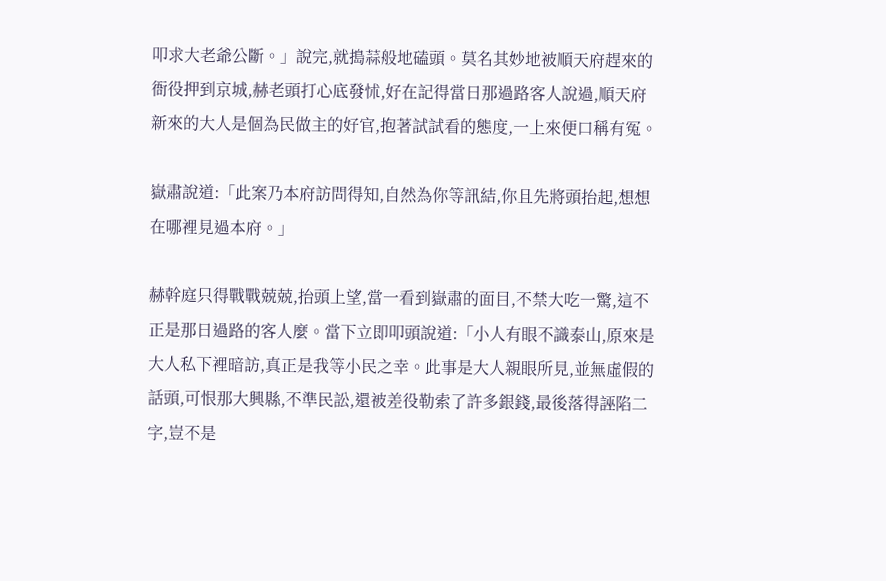叩求大老爺公斷。」說完,就搗蒜般地磕頭。莫名其妙地被順天府趕來的衙役押到京城,赫老頭打心底發怵,好在記得當日那過路客人說過,順天府新來的大人是個為民做主的好官,抱著試試看的態度,一上來便口稱有冤。

嶽肅說道:「此案乃本府訪問得知,自然為你等訊結,你且先將頭抬起,想想在哪裡見過本府。」

赫幹庭只得戰戰兢兢,抬頭上望,當一看到嶽肅的面目,不禁大吃一驚,這不正是那日過路的客人麼。當下立即叩頭說道:「小人有眼不識泰山,原來是大人私下裡暗訪,真正是我等小民之幸。此事是大人親眼所見,並無虛假的話頭,可恨那大興縣,不準民訟,還被差役勒索了許多銀錢,最後落得誣陷二字,豈不是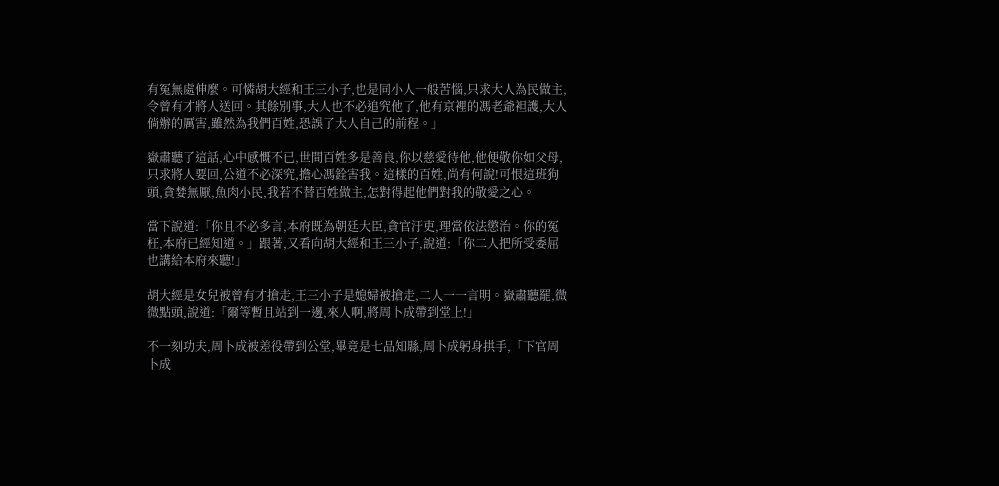有冤無處伸麼。可憐胡大經和王三小子,也是同小人一般苦惱,只求大人為民做主,令曾有才將人送回。其餘別事,大人也不必追究他了,他有京裡的馮老爺袒護,大人倘辦的厲害,雖然為我們百姓,恐誤了大人自己的前程。」

嶽肅聽了這話,心中感慨不已,世間百姓多是善良,你以慈愛待他,他便敬你如父母,只求將人要回,公道不必深究,擔心馮銓害我。這樣的百姓,尚有何說!可恨這班狗頭,貪婪無厭,魚肉小民,我若不替百姓做主,怎對得起他們對我的敬愛之心。

當下說道:「你且不必多言,本府既為朝廷大臣,貪官汙吏,理當依法懲治。你的冤枉,本府已經知道。」跟著,又看向胡大經和王三小子,說道:「你二人把所受委屈也講給本府來聽!」

胡大經是女兒被曾有才搶走,王三小子是媳婦被搶走,二人一一言明。嶽肅聽罷,微微點頭,說道:「爾等暫且站到一邊,來人啊,將周卜成帶到堂上!」

不一刻功夫,周卜成被差役帶到公堂,畢竟是七品知縣,周卜成躬身拱手,「下官周卜成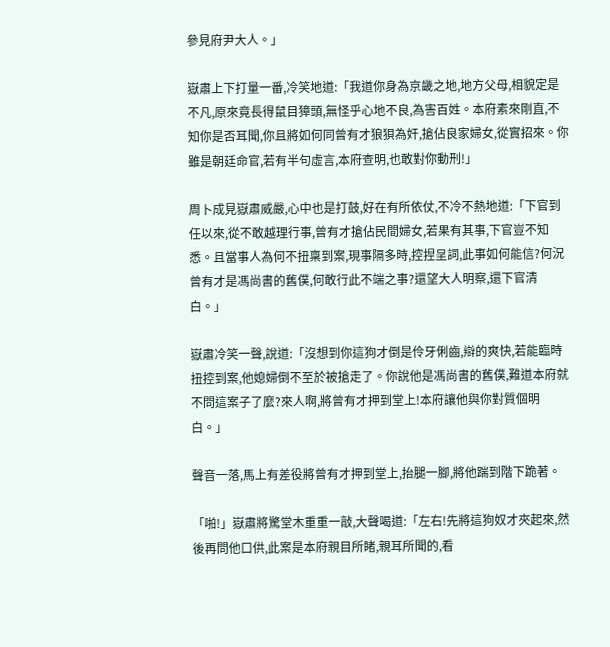參見府尹大人。」

嶽肅上下打量一番,冷笑地道:「我道你身為京畿之地,地方父母,相貌定是不凡,原來竟長得鼠目獐頭,無怪乎心地不良,為害百姓。本府素來剛直,不知你是否耳聞,你且將如何同曾有才狼狽為奸,搶佔良家婦女,從實招來。你雖是朝廷命官,若有半句虛言,本府查明,也敢對你動刑!」

周卜成見嶽肅威嚴,心中也是打鼓,好在有所依仗,不冷不熱地道:「下官到任以來,從不敢越理行事,曾有才搶佔民間婦女,若果有其事,下官豈不知悉。且當事人為何不扭稟到案,現事隔多時,控捏呈詞,此事如何能信?何況曾有才是馮尚書的舊僕,何敢行此不端之事?還望大人明察,還下官清白。」

嶽肅冷笑一聲,說道:「沒想到你這狗才倒是伶牙俐齒,辯的爽快,若能臨時扭控到案,他媳婦倒不至於被搶走了。你說他是馮尚書的舊僕,難道本府就不問這案子了麼?來人啊,將曾有才押到堂上!本府讓他與你對質個明白。」

聲音一落,馬上有差役將曾有才押到堂上,抬腿一腳,將他踹到階下跪著。

「啪!」嶽肅將驚堂木重重一敲,大聲喝道:「左右!先將這狗奴才夾起來,然後再問他口供,此案是本府親目所睹,親耳所聞的,看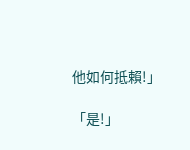他如何抵賴!」

「是!」